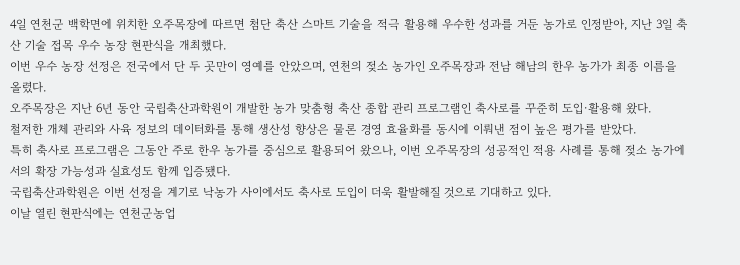4일 연천군 백학면에 위치한 오주목장에 따르면 첨단 축산 스마트 기술을 적극 활용해 우수한 성과를 거둔 농가로 인정받아, 지난 3일 축산 기술 접목 우수 농장 현판식을 개최했다.
이번 우수 농장 선정은 전국에서 단 두 곳만이 영예를 안았으며, 연천의 젖소 농가인 오주목장과 전남 해남의 한우 농가가 최종 이름을 올렸다.
오주목장은 지난 6년 동안 국립축산과학원이 개발한 농가 맞춤형 축산 종합 관리 프로그램인 축사로를 꾸준히 도입·활용해 왔다.
철저한 개체 관리와 사육 정보의 데이터화를 통해 생산성 향상은 물론 경영 효율화를 동시에 이뤄낸 점이 높은 평가를 받았다.
특히 축사로 프로그램은 그동안 주로 한우 농가를 중심으로 활용되어 왔으나, 이번 오주목장의 성공적인 적용 사례를 통해 젖소 농가에서의 확장 가능성과 실효성도 함께 입증됐다.
국립축산과학원은 이번 선정을 계기로 낙농가 사이에서도 축사로 도입이 더욱 활발해질 것으로 기대하고 있다.
이날 열린 현판식에는 연천군농업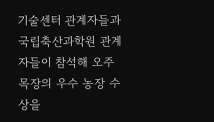기술센터 관계자들과 국립축산과학원 관계자들이 참석해 오주목장의 우수 농장 수상을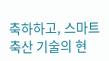축하하고, 스마트 축산 기술의 현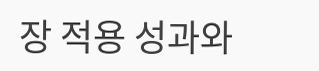장 적용 성과와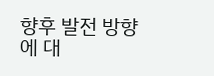향후 발전 방향에 대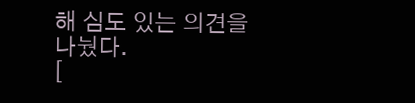해 심도 있는 의견을 나눴다.
[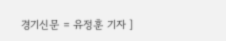경기신문 = 유정훈 기자 ]